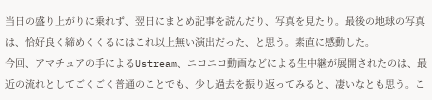当日の盛り上がりに乗れず、翌日にまとめ記事を読んだり、写真を見たり。最後の地球の写真は、恰好良く締めくくるにはこれ以上無い演出だった、と思う。素直に感動した。
今回、アマチュアの手によるUstream、ニコニコ動画などによる生中継が展開されたのは、最近の流れとしてごくごく普通のことでも、少し過去を振り返ってみると、凄いなとも思う。こ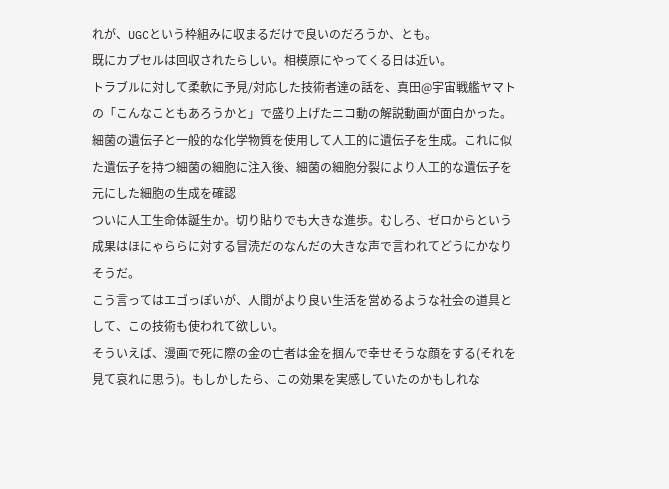れが、UGCという枠組みに収まるだけで良いのだろうか、とも。
既にカプセルは回収されたらしい。相模原にやってくる日は近い。
トラブルに対して柔軟に予見/対応した技術者達の話を、真田@宇宙戦艦ヤマトの「こんなこともあろうかと」で盛り上げたニコ動の解説動画が面白かった。
細菌の遺伝子と一般的な化学物質を使用して人工的に遺伝子を生成。これに似た遺伝子を持つ細菌の細胞に注入後、細菌の細胞分裂により人工的な遺伝子を元にした細胞の生成を確認
ついに人工生命体誕生か。切り貼りでも大きな進歩。むしろ、ゼロからという成果はほにゃららに対する冒涜だのなんだの大きな声で言われてどうにかなりそうだ。
こう言ってはエゴっぽいが、人間がより良い生活を営めるような社会の道具として、この技術も使われて欲しい。
そういえば、漫画で死に際の金の亡者は金を掴んで幸せそうな顔をする(それを見て哀れに思う)。もしかしたら、この効果を実感していたのかもしれな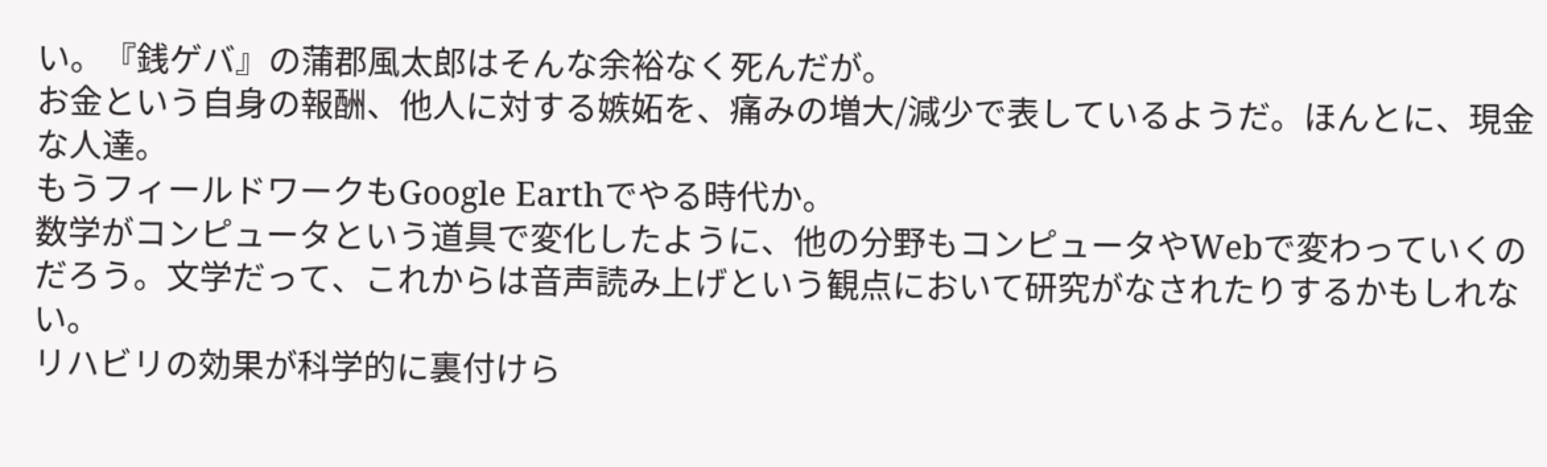い。『銭ゲバ』の蒲郡風太郎はそんな余裕なく死んだが。
お金という自身の報酬、他人に対する嫉妬を、痛みの増大/減少で表しているようだ。ほんとに、現金な人達。
もうフィールドワークもGoogle Earthでやる時代か。
数学がコンピュータという道具で変化したように、他の分野もコンピュータやWebで変わっていくのだろう。文学だって、これからは音声読み上げという観点において研究がなされたりするかもしれない。
リハビリの効果が科学的に裏付けら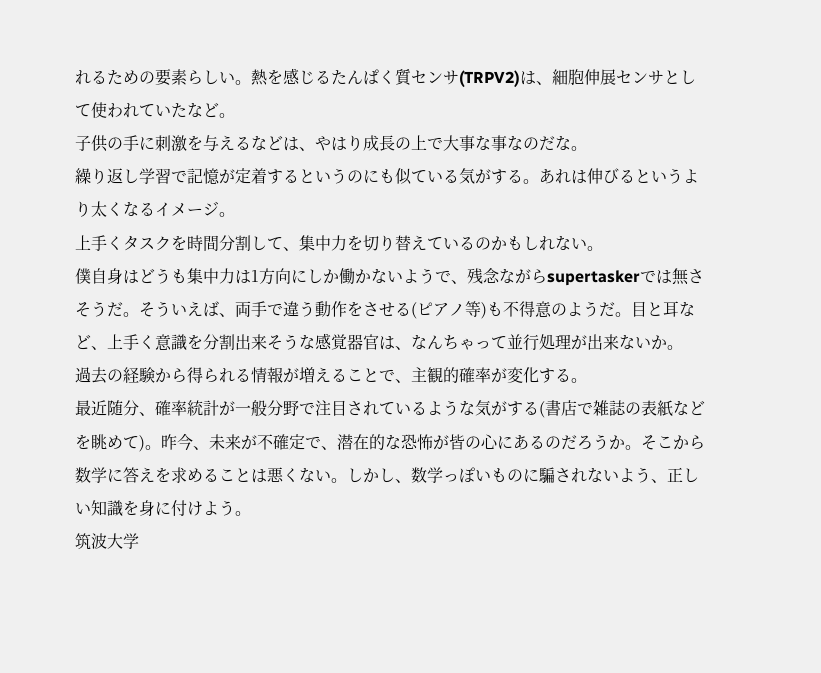れるための要素らしい。熱を感じるたんぱく質センサ(TRPV2)は、細胞伸展センサとして使われていたなど。
子供の手に刺激を与えるなどは、やはり成長の上で大事な事なのだな。
繰り返し学習で記憶が定着するというのにも似ている気がする。あれは伸びるというより太くなるイメージ。
上手くタスクを時間分割して、集中力を切り替えているのかもしれない。
僕自身はどうも集中力は1方向にしか働かないようで、残念ながらsupertaskerでは無さそうだ。そういえば、両手で違う動作をさせる(ピアノ等)も不得意のようだ。目と耳など、上手く意識を分割出来そうな感覚器官は、なんちゃって並行処理が出来ないか。
過去の経験から得られる情報が増えることで、主観的確率が変化する。
最近随分、確率統計が一般分野で注目されているような気がする(書店で雑誌の表紙などを眺めて)。昨今、未来が不確定で、潜在的な恐怖が皆の心にあるのだろうか。そこから数学に答えを求めることは悪くない。しかし、数学っぽいものに騙されないよう、正しい知識を身に付けよう。
筑波大学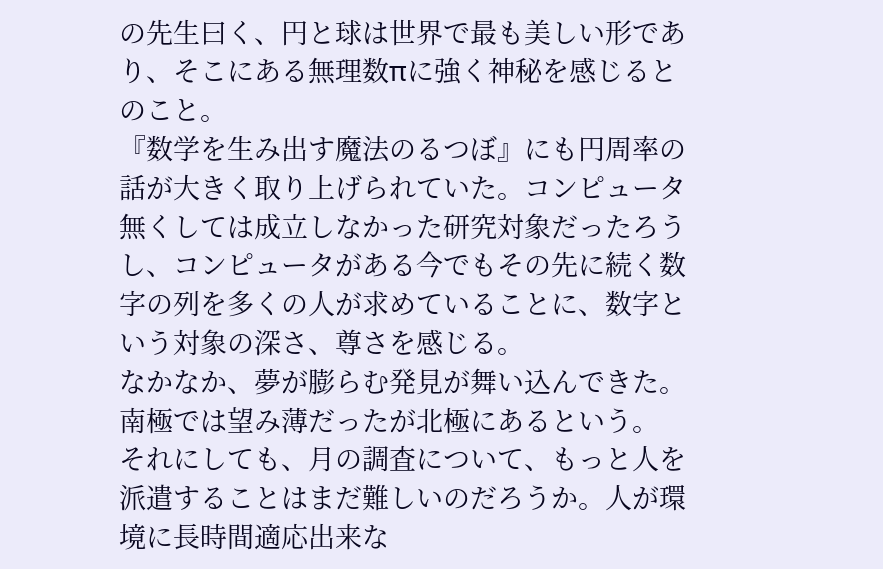の先生曰く、円と球は世界で最も美しい形であり、そこにある無理数πに強く神秘を感じるとのこと。
『数学を生み出す魔法のるつぼ』にも円周率の話が大きく取り上げられていた。コンピュータ無くしては成立しなかった研究対象だったろうし、コンピュータがある今でもその先に続く数字の列を多くの人が求めていることに、数字という対象の深さ、尊さを感じる。
なかなか、夢が膨らむ発見が舞い込んできた。南極では望み薄だったが北極にあるという。
それにしても、月の調査について、もっと人を派遣することはまだ難しいのだろうか。人が環境に長時間適応出来な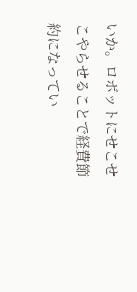いか。ロボットにせこせこやらせることで経費節約になってい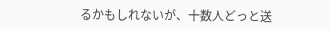るかもしれないが、十数人どっと送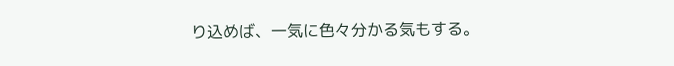り込めば、一気に色々分かる気もする。